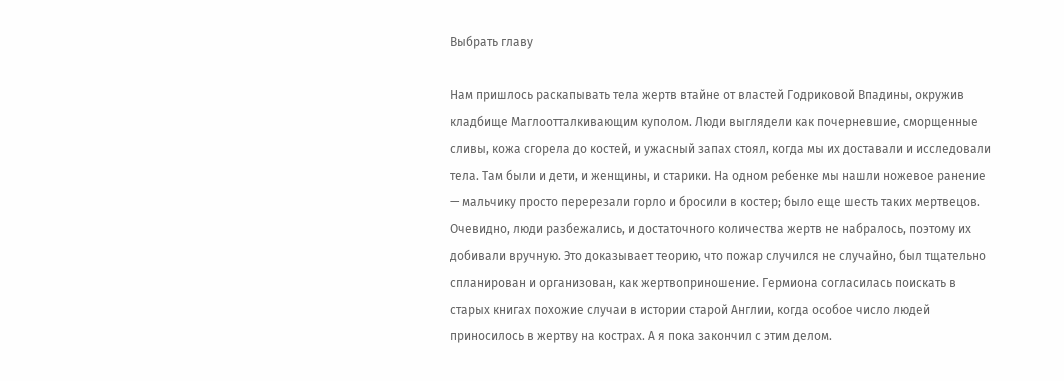Выбрать главу

Нам пришлось раскапывать тела жертв втайне от властей Годриковой Впадины, окружив кладбище Маглоотталкивающим куполом. Люди выглядели как почерневшие, сморщенные сливы, кожа сгорела до костей, и ужасный запах стоял, когда мы их доставали и исследовали тела. Там были и дети, и женщины, и старики. На одном ребенке мы нашли ножевое ранение — мальчику просто перерезали горло и бросили в костер; было еще шесть таких мертвецов. Очевидно, люди разбежались, и достаточного количества жертв не набралось, поэтому их добивали вручную. Это доказывает теорию, что пожар случился не случайно, был тщательно спланирован и организован, как жертвоприношение. Гермиона согласилась поискать в старых книгах похожие случаи в истории старой Англии, когда особое число людей приносилось в жертву на кострах. А я пока закончил с этим делом.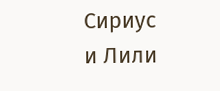Сириус и Лили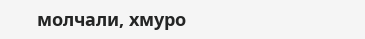молчали, хмуро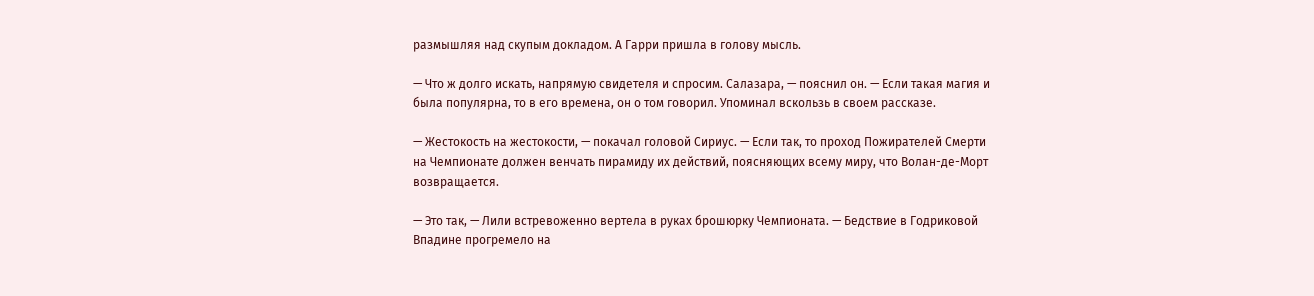размышляя над скупым докладом. А Гарри пришла в голову мысль.

— Что ж долго искать, напрямую свидетеля и спросим. Салазара, — пояснил он. — Если такая магия и была популярна, то в его времена, он о том говорил. Упоминал вскользь в своем рассказе.

— Жестокость на жестокости, — покачал головой Сириус. — Если так, то проход Пожирателей Смерти на Чемпионате должен венчать пирамиду их действий, поясняющих всему миру, что Волан-де-Морт возвращается.

— Это так, — Лили встревоженно вертела в руках брошюрку Чемпионата. — Бедствие в Годриковой Впадине прогремело на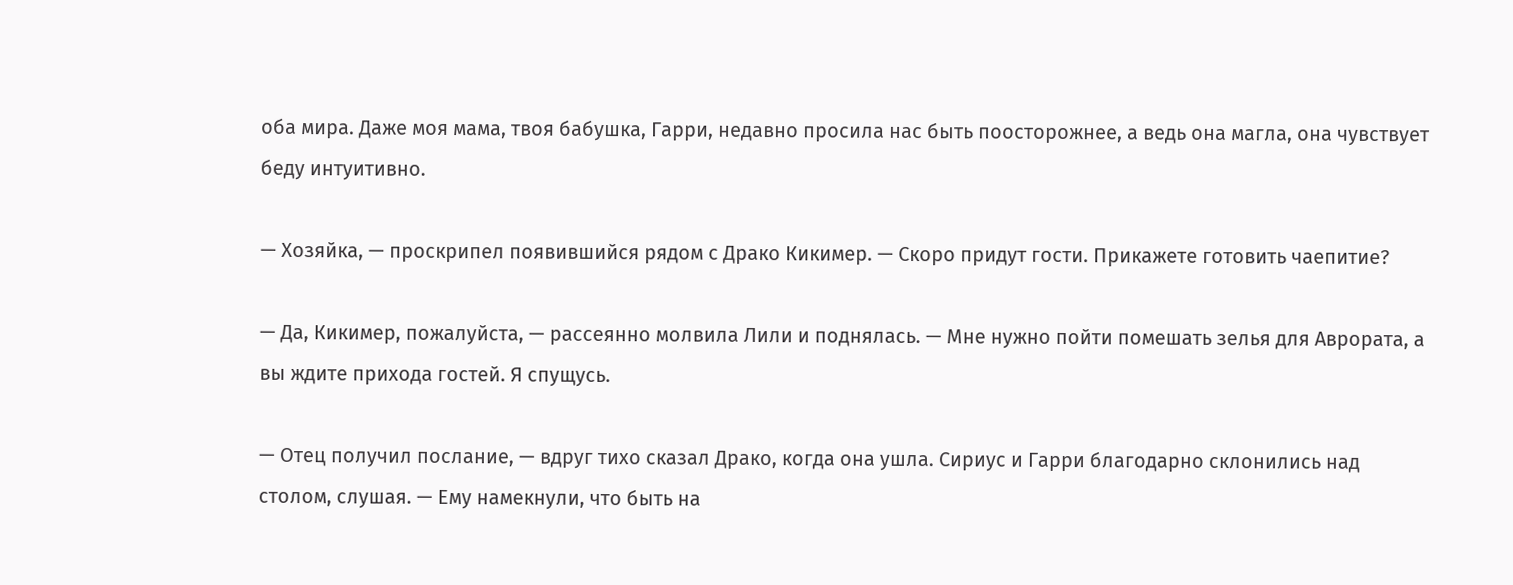оба мира. Даже моя мама, твоя бабушка, Гарри, недавно просила нас быть поосторожнее, а ведь она магла, она чувствует беду интуитивно.

— Хозяйка, — проскрипел появившийся рядом с Драко Кикимер. — Скоро придут гости. Прикажете готовить чаепитие?

— Да, Кикимер, пожалуйста, — рассеянно молвила Лили и поднялась. — Мне нужно пойти помешать зелья для Аврората, а вы ждите прихода гостей. Я спущусь.

— Отец получил послание, — вдруг тихо сказал Драко, когда она ушла. Сириус и Гарри благодарно склонились над столом, слушая. — Ему намекнули, что быть на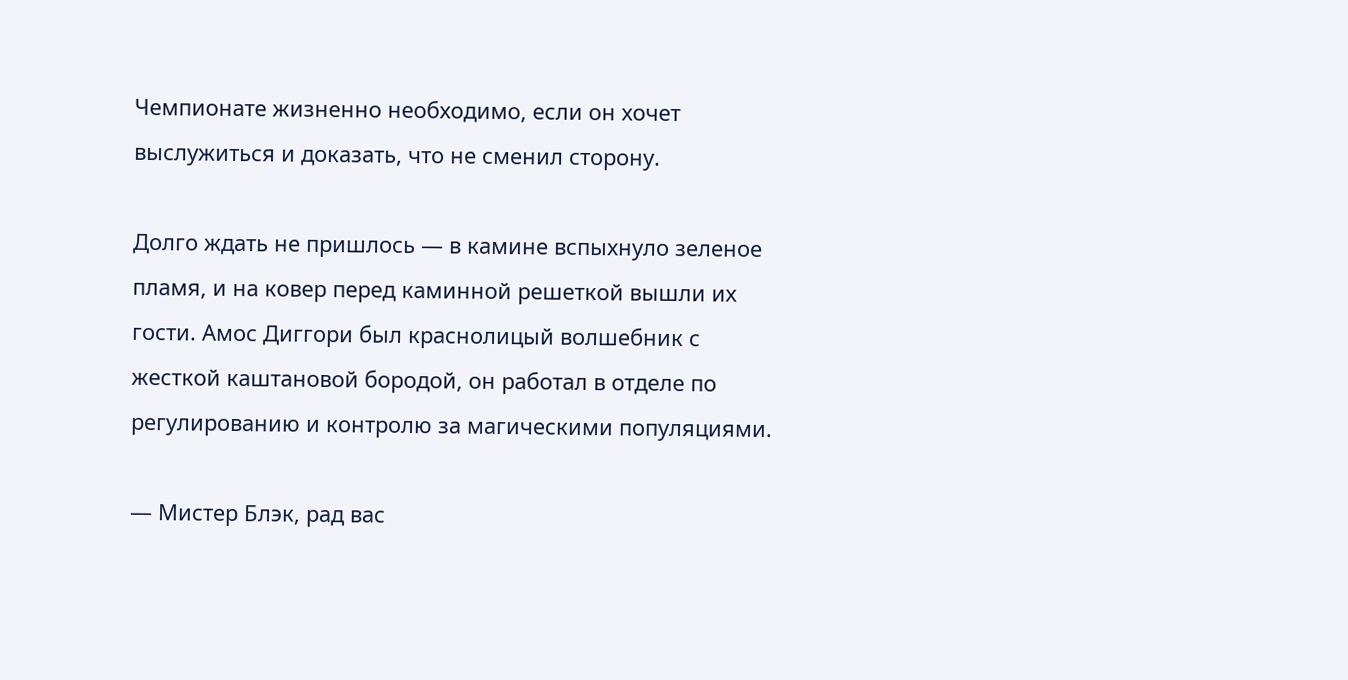Чемпионате жизненно необходимо, если он хочет выслужиться и доказать, что не сменил сторону.

Долго ждать не пришлось — в камине вспыхнуло зеленое пламя, и на ковер перед каминной решеткой вышли их гости. Амос Диггори был краснолицый волшебник с жесткой каштановой бородой, он работал в отделе по регулированию и контролю за магическими популяциями.

— Мистер Блэк, рад вас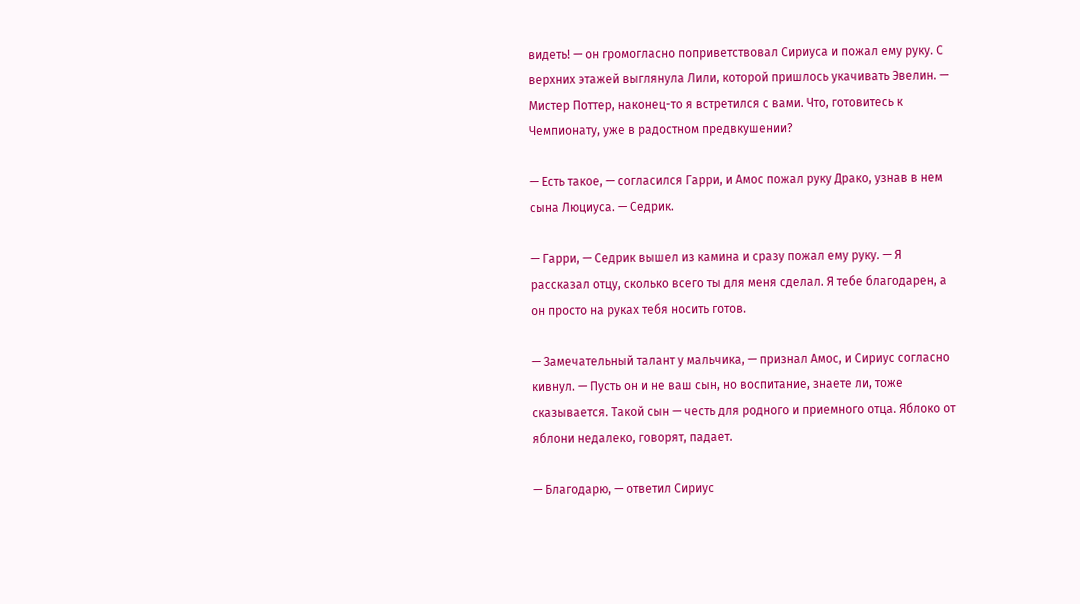видеть! — он громогласно поприветствовал Сириуса и пожал ему руку. С верхних этажей выглянула Лили, которой пришлось укачивать Эвелин. — Мистер Поттер, наконец-то я встретился с вами. Что, готовитесь к Чемпионату, уже в радостном предвкушении?

— Есть такое, — согласился Гарри, и Амос пожал руку Драко, узнав в нем сына Люциуса. — Седрик.

— Гарри, — Седрик вышел из камина и сразу пожал ему руку. — Я рассказал отцу, сколько всего ты для меня сделал. Я тебе благодарен, а он просто на руках тебя носить готов.

— Замечательный талант у мальчика, — признал Амос, и Сириус согласно кивнул. — Пусть он и не ваш сын, но воспитание, знаете ли, тоже сказывается. Такой сын — честь для родного и приемного отца. Яблоко от яблони недалеко, говорят, падает.

— Благодарю, — ответил Сириус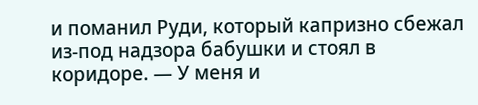и поманил Руди, который капризно сбежал из-под надзора бабушки и стоял в коридоре. — У меня и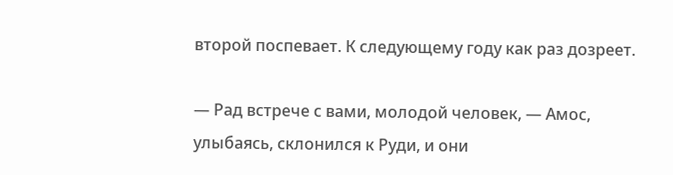второй поспевает. К следующему году как раз дозреет.

— Рад встрече с вами, молодой человек, — Амос, улыбаясь, склонился к Руди, и они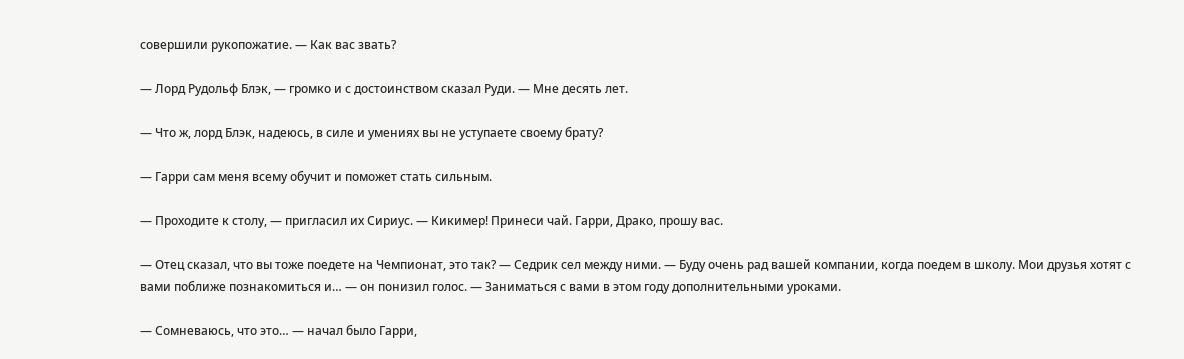совершили рукопожатие. — Как вас звать?

— Лорд Рудольф Блэк, — громко и с достоинством сказал Руди. — Мне десять лет.

— Что ж, лорд Блэк, надеюсь, в силе и умениях вы не уступаете своему брату?

— Гарри сам меня всему обучит и поможет стать сильным.

— Проходите к столу, — пригласил их Сириус. — Кикимер! Принеси чай. Гарри, Драко, прошу вас.

— Отец сказал, что вы тоже поедете на Чемпионат, это так? — Седрик сел между ними. — Буду очень рад вашей компании, когда поедем в школу. Мои друзья хотят с вами поближе познакомиться и… — он понизил голос. — Заниматься с вами в этом году дополнительными уроками.

— Сомневаюсь, что это… — начал было Гарри,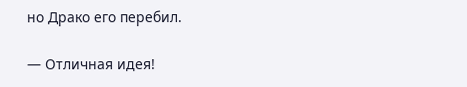но Драко его перебил.

— Отличная идея!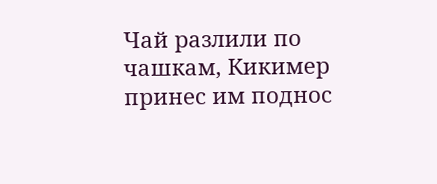Чай разлили по чашкам, Кикимер принес им поднос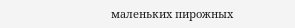маленьких пирожных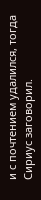и с почтением удалился, тогда Сириус заговорил.